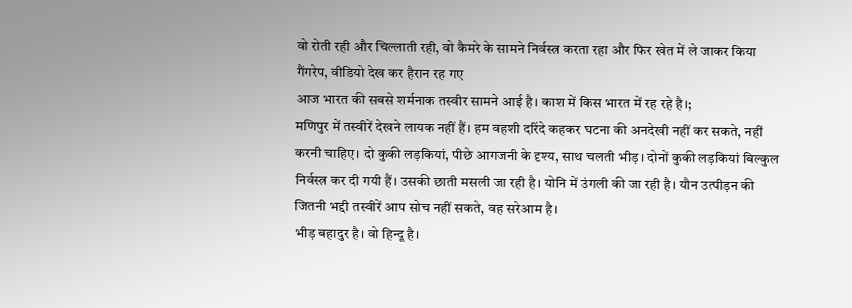वो रोती रही और चिल्लाती रही, वो कैमरे के सामने निर्वस्त्र करता रहा और फिर खेत में ले जाकर किया गैंगरेप, वीडियो देख कर हैरान रह गए
आज भारत की सबसे शर्मनाक तस्वीर सामने आई है। काश में किस भारत में रह रहे है।;
मणिपुर में तस्वीरें देखने लायक नहीं हैं। हम वहशी दरिंदे कहकर घटना की अनदेखी नहीं कर सकते, नहीं करनी चाहिए। दो कुकी लड़कियां, पीछे आगजनी के दृश्य, साथ चलती भीड़। दोनों कुकी लड़कियां बिल्कुल निर्वस्त्र कर दी गयी हैं। उसकी छाती मसली जा रही है। योनि में उंगली की जा रही है। यौन उत्पीड़न की जितनी भद्दी तस्वीरें आप सोच नहीं सकते, वह सरेआम है।
भीड़ बहादुर है। वो हिन्दू है।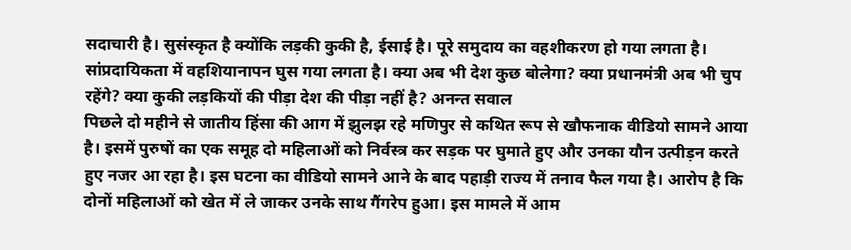सदाचारी है। सुसंस्कृत है क्योंकि लड़की कुकी है, ईसाई है। पूरे समुदाय का वहशीकरण हो गया लगता है। सांप्रदायिकता में वहशियानापन घुस गया लगता है। क्या अब भी देश कुछ बोलेगा? क्या प्रधानमंत्री अब भी चुप रहेंगे? क्या कुकी लड़कियों की पीड़ा देश की पीड़ा नहीं है? अनन्त सवाल
पिछले दो महीने से जातीय हिंसा की आग में झुलझ रहे मणिपुर से कथित रूप से खौफनाक वीडियो सामने आया है। इसमें पुरुषों का एक समूह दो महिलाओं को निर्वस्त्र कर सड़क पर घुमाते हुए और उनका यौन उत्पीड़न करते हुए नजर आ रहा है। इस घटना का वीडियो सामने आने के बाद पहाड़ी राज्य में तनाव फैल गया है। आरोप है कि दोनों महिलाओं को खेत में ले जाकर उनके साथ गैंगरेप हुआ। इस मामले में आम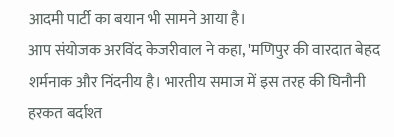आदमी पार्टी का बयान भी सामने आया है।
आप संयोजक अरविंद केजरीवाल ने कहा, 'मणिपुर की वारदात बेहद शर्मनाक और निंदनीय है। भारतीय समाज में इस तरह की घिनौनी हरकत बर्दाश्त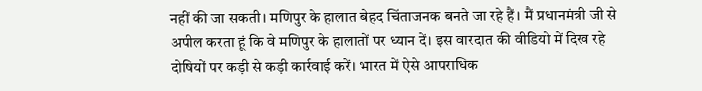नहीं की जा सकती। मणिपुर के हालात बेहद चिंताजनक बनते जा रहे हैं। मैं प्रधानमंत्री जी से अपील करता हूं कि वे मणिपुर के हालातों पर ध्यान दें। इस वारदात की वीडियो में दिख रहे दोषियों पर कड़ी से कड़ी कार्रवाई करें। भारत में ऐसे आपराधिक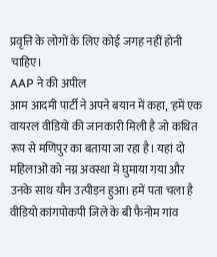प्रवृत्ति के लोगों के लिए कोई जगह नहीं होनी चाहिए।
AAP ने की अपील
आम आदमी पार्टी ने अपने बयान में कहा, 'हमें एक वायरल वीडियो की जानकारी मिली है जो कथित रूप से मणिपुर का बताया जा रहा है। यहां दो महिलाओं को नग्न अवस्था में घुमाया गया और उनके साथ यौन उत्पीड़न हुआ। हमें पता चला है वीडियो कांगपोकपी जिले के बी फैनोम गांव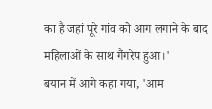का है जहां पूरे गांव को आग लगाने के बाद महिलाओं के साथ गैंगरेप हुआ।'
बयान में आगे कहा गया, 'आम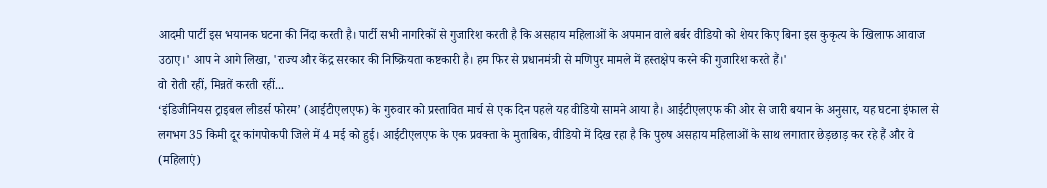आदमी पार्टी इस भयानक घटना की निंदा करती है। पार्टी सभी नागरिकों से गुजारिश करती है कि असहाय महिलाओं के अपमान वाले बर्बर वीडियो को शेयर किए बिना इस कुकृत्य के खिलाफ आवाज उठाए।' आप ने आगे लिखा, 'राज्य और केंद्र सरकार की निष्क्रियता कष्टकारी है। हम फिर से प्रधानमंत्री से मणिपुर मामले में हस्तक्षेप करने की गुजारिश करते हैं।'
वो रोती रहीं, मिन्नतें करती रहीं...
‘इंडिजीनियस ट्राइबल लीडर्स फोरम’ (आईटीएलएफ) के गुरुवार को प्रस्तावित मार्च से एक दिन पहले यह वीडियो सामने आया है। आईटीएलएफ की ओर से जारी बयान के अनुसार, यह घटना इंफाल से लगभग 35 किमी दूर कांगपोकपी जिले में 4 मई को हुई। आईटीएलएफ के एक प्रवक्ता के मुताबिक, वीडियो में दिख रहा है कि पुरुष असहाय महिलाओं के साथ लगातार छेड़छाड़ कर रहे हैं और वे (महिलाएं)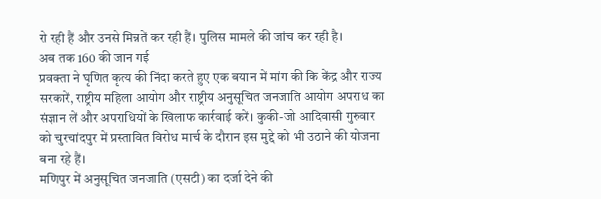रो रही हैं और उनसे मिन्नतें कर रही हैं। पुलिस मामले की जांच कर रही है।
अब तक 160 की जान गई
प्रवक्ता ने घृणित कृत्य की निंदा करते हुए एक बयान में मांग की कि केंद्र और राज्य सरकारें, राष्ट्रीय महिला आयोग और राष्ट्रीय अनुसूचित जनजाति आयोग अपराध का संज्ञान लें और अपराधियों के खिलाफ कार्रवाई करें। कुकी-जो आदिवासी गुरुवार को चुरचांदपुर में प्रस्तावित विरोध मार्च के दौरान इस मुद्दे को भी उठाने की योजना बना रहे हैं।
मणिपुर में अनुसूचित जनजाति (एसटी) का दर्जा देने की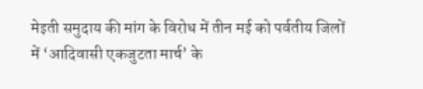मेइती समुदाय की मांग के विरोध में तीन मई को पर्वतीय जिलों में ‘आदिवासी एकजुटता मार्च’ के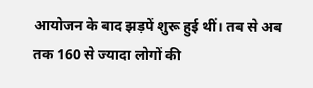आयोजन के बाद झड़पें शुरू हुई थीं। तब से अब तक 160 से ज्यादा लोगों की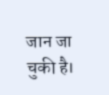जान जा चुकी है।